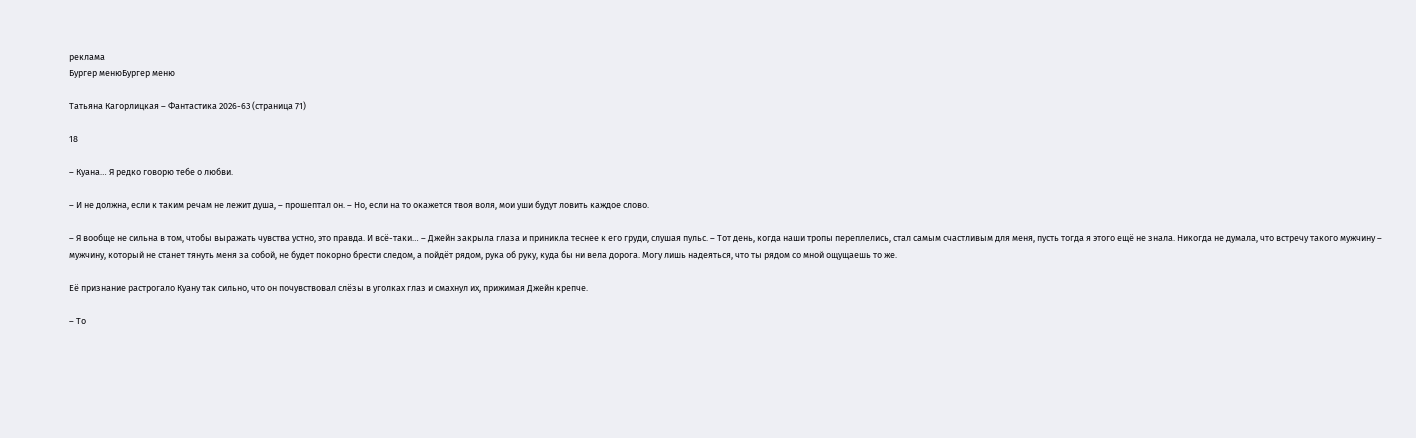реклама
Бургер менюБургер меню

Татьяна Кагорлицкая – Фантастика 2026-63 (страница 71)

18

– Куана… Я редко говорю тебе о любви.

– И не должна, если к таким речам не лежит душа, – прошептал он. – Но, если на то окажется твоя воля, мои уши будут ловить каждое слово.

– Я вообще не сильна в том, чтобы выражать чувства устно, это правда. И всё-таки… – Джейн закрыла глаза и приникла теснее к его груди, слушая пульс. – Тот день, когда наши тропы переплелись, стал самым счастливым для меня, пусть тогда я этого ещё не знала. Никогда не думала, что встречу такого мужчину – мужчину, который не станет тянуть меня за собой, не будет покорно брести следом, а пойдёт рядом, рука об руку, куда бы ни вела дорога. Могу лишь надеяться, что ты рядом со мной ощущаешь то же.

Её признание растрогало Куану так сильно, что он почувствовал слёзы в уголках глаз и смахнул их, прижимая Джейн крепче.

– То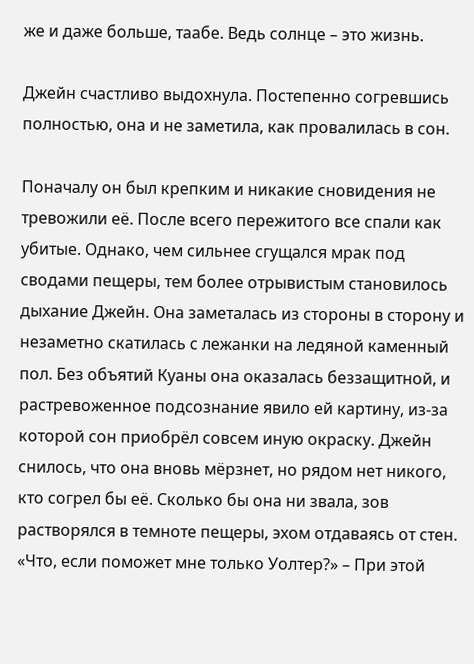же и даже больше, таабе. Ведь солнце – это жизнь.

Джейн счастливо выдохнула. Постепенно согревшись полностью, она и не заметила, как провалилась в сон.

Поначалу он был крепким и никакие сновидения не тревожили её. После всего пережитого все спали как убитые. Однако, чем сильнее сгущался мрак под сводами пещеры, тем более отрывистым становилось дыхание Джейн. Она заметалась из стороны в сторону и незаметно скатилась с лежанки на ледяной каменный пол. Без объятий Куаны она оказалась беззащитной, и растревоженное подсознание явило ей картину, из-за которой сон приобрёл совсем иную окраску. Джейн снилось, что она вновь мёрзнет, но рядом нет никого, кто согрел бы её. Сколько бы она ни звала, зов растворялся в темноте пещеры, эхом отдаваясь от стен. «Что, если поможет мне только Уолтер?» – При этой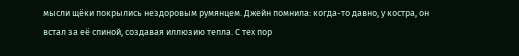мысли щёки покрылись нездоровым румянцем. Джейн помнила: когда-то давно, у костра, он встал за её спиной, создавая иллюзию тепла. С тех пор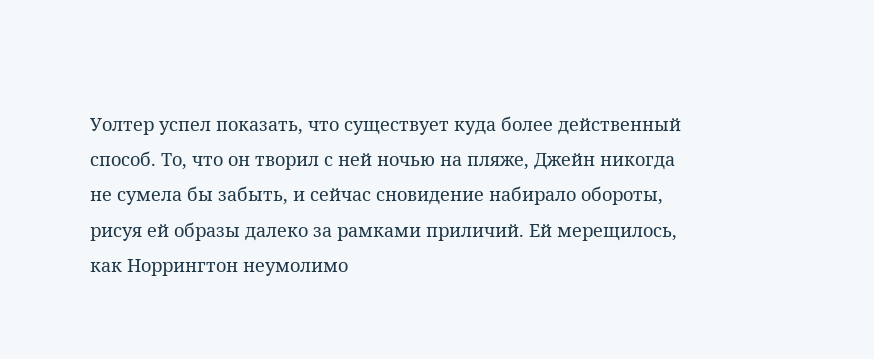Уолтер успел показать, что существует куда более действенный способ. То, что он творил с ней ночью на пляже, Джейн никогда не сумела бы забыть, и сейчас сновидение набирало обороты, рисуя ей образы далеко за рамками приличий. Ей мерещилось, как Норрингтон неумолимо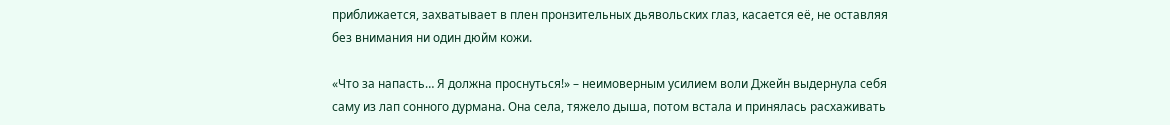приближается, захватывает в плен пронзительных дьявольских глаз, касается её, не оставляя без внимания ни один дюйм кожи.

«Что за напасть… Я должна проснуться!» – неимоверным усилием воли Джейн выдернула себя саму из лап сонного дурмана. Она села, тяжело дыша, потом встала и принялась расхаживать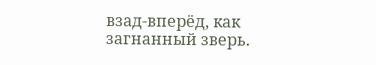взад-вперёд, как загнанный зверь.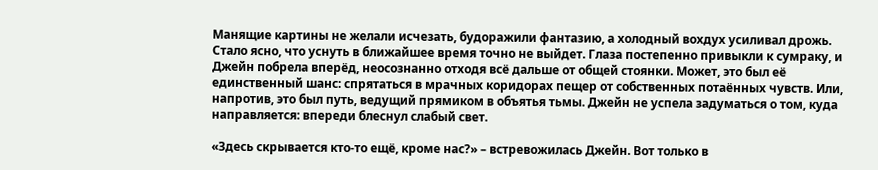Манящие картины не желали исчезать, будоражили фантазию, а холодный вохдух усиливал дрожь. Стало ясно, что уснуть в ближайшее время точно не выйдет. Глаза постепенно привыкли к сумраку, и Джейн побрела вперёд, неосознанно отходя всё дальше от общей стоянки. Может, это был её единственный шанс: спрятаться в мрачных коридорах пещер от собственных потаённых чувств. Или, напротив, это был путь, ведущий прямиком в объятья тьмы. Джейн не успела задуматься о том, куда направляется: впереди блеснул слабый свет.

«Здесь скрывается кто-то ещё, кроме нас?» – встревожилась Джейн. Вот только в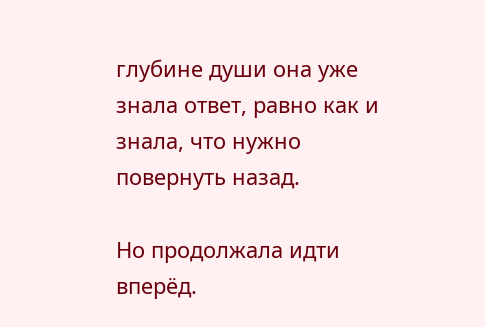глубине души она уже знала ответ, равно как и знала, что нужно повернуть назад.

Но продолжала идти вперёд.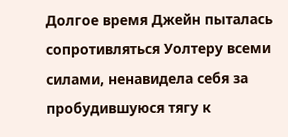Долгое время Джейн пыталась сопротивляться Уолтеру всеми силами, ненавидела себя за пробудившуюся тягу к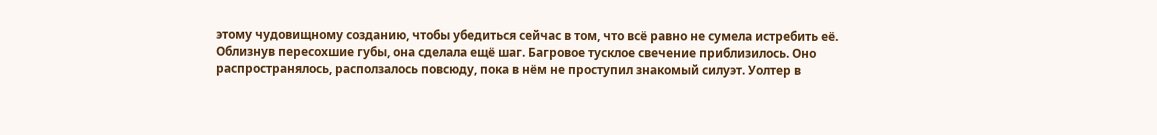этому чудовищному созданию, чтобы убедиться сейчас в том, что всё равно не сумела истребить её. Облизнув пересохшие губы, она сделала ещё шаг. Багровое тусклое свечение приблизилось. Оно распространялось, расползалось повсюду, пока в нём не проступил знакомый силуэт. Уолтер в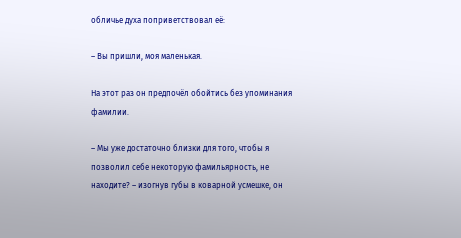обличье духа поприветствовал её:

– Вы пришли, моя маленькая.

На этот раз он предпочёл обойтись без упоминания фамилии.

– Мы уже достаточно близки для того, чтобы я позволил себе некоторую фамильярность, не находите? – изогнув губы в коварной усмешке, он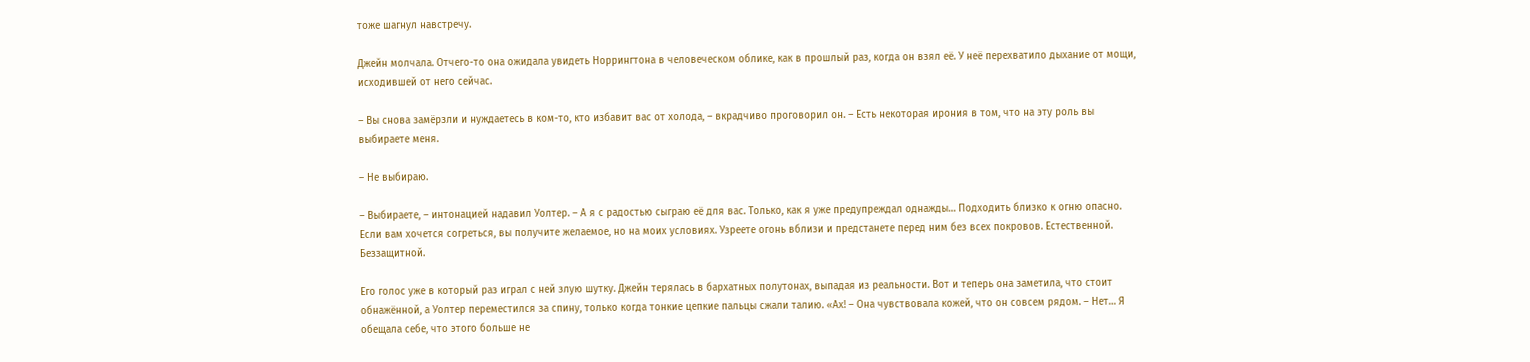тоже шагнул навстречу.

Джейн молчала. Отчего-то она ожидала увидеть Норрингтона в человеческом облике, как в прошлый раз, когда он взял её. У неё перехватило дыхание от мощи, исходившей от него сейчас.

– Вы снова замёрзли и нуждаетесь в ком-то, кто избавит вас от холода, – вкрадчиво проговорил он. – Есть некоторая ирония в том, что на эту роль вы выбираете меня.

– Не выбираю.

– Выбираете, – интонацией надавил Уолтер. – А я с радостью сыграю её для вас. Только, как я уже предупреждал однажды… Подходить близко к огню опасно. Если вам хочется согреться, вы получите желаемое, но на моих условиях. Узреете огонь вблизи и предстанете перед ним без всех покровов. Естественной. Беззащитной.

Его голос уже в который раз играл с ней злую шутку. Джейн терялась в бархатных полутонах, выпадая из реальности. Вот и теперь она заметила, что стоит обнажённой, а Уолтер переместился за спину, только когда тонкие цепкие пальцы сжали талию. «Ах! – Она чувствовала кожей, что он совсем рядом. – Нет… Я обещала себе, что этого больше не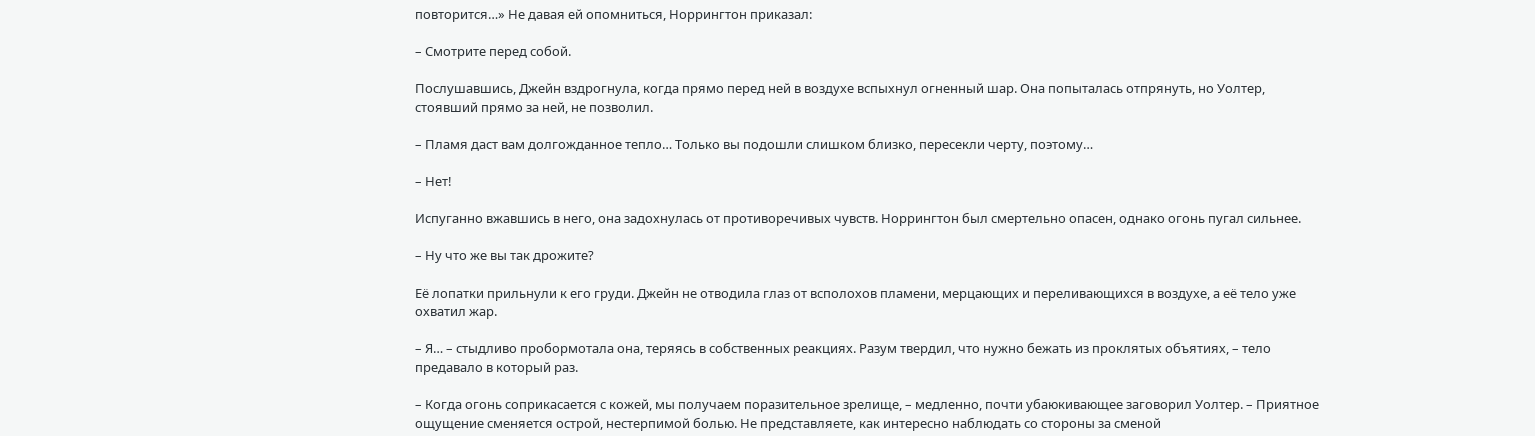повторится…» Не давая ей опомниться, Норрингтон приказал:

– Смотрите перед собой.

Послушавшись, Джейн вздрогнула, когда прямо перед ней в воздухе вспыхнул огненный шар. Она попыталась отпрянуть, но Уолтер, стоявший прямо за ней, не позволил.

– Пламя даст вам долгожданное тепло… Только вы подошли слишком близко, пересекли черту, поэтому…

– Нет!

Испуганно вжавшись в него, она задохнулась от противоречивых чувств. Норрингтон был смертельно опасен, однако огонь пугал сильнее.

– Ну что же вы так дрожите?

Её лопатки прильнули к его груди. Джейн не отводила глаз от всполохов пламени, мерцающих и переливающихся в воздухе, а её тело уже охватил жар.

– Я… – стыдливо пробормотала она, теряясь в собственных реакциях. Разум твердил, что нужно бежать из проклятых объятиях, – тело предавало в который раз.

– Когда огонь соприкасается с кожей, мы получаем поразительное зрелище, – медленно, почти убаюкивающее заговорил Уолтер. – Приятное ощущение сменяется острой, нестерпимой болью. Не представляете, как интересно наблюдать со стороны за сменой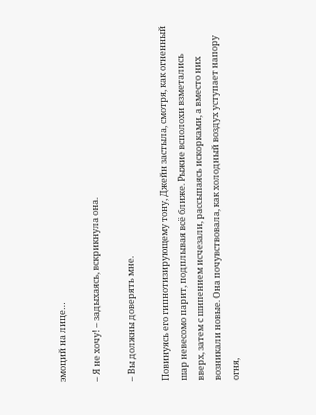эмоций на лице…

– Я не хочу! – задыхаясь, вскрикнула она.

– Вы должны доверять мне.

Повинуясь его гипнотизирующему тону, Джейн застыла, смотря, как огненный шар невесомо парит, подплывая всё ближе. Рыжие всполохи взметались вверх, затем с шипением исчезали, рассыпаясь искорками, а вместо них возникали новые. Она почувствовала, как холодный воздух уступает напору огня,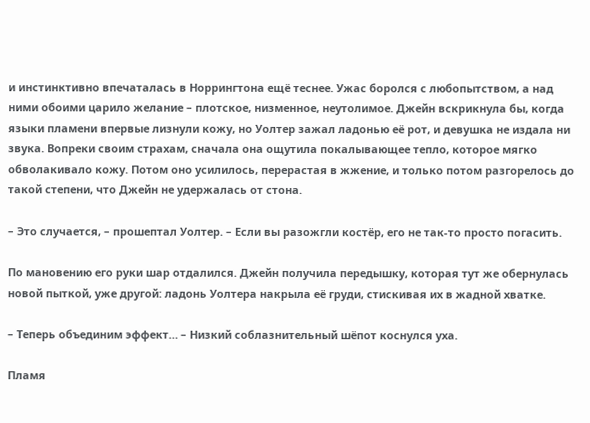и инстинктивно впечаталась в Норрингтона ещё теснее. Ужас боролся с любопытством, а над ними обоими царило желание – плотское, низменное, неутолимое. Джейн вскрикнула бы, когда языки пламени впервые лизнули кожу, но Уолтер зажал ладонью её рот, и девушка не издала ни звука. Вопреки своим страхам, сначала она ощутила покалывающее тепло, которое мягко обволакивало кожу. Потом оно усилилось, перерастая в жжение, и только потом разгорелось до такой степени, что Джейн не удержалась от стона.

– Это случается, – прошептал Уолтер. – Если вы разожгли костёр, его не так-то просто погасить.

По мановению его руки шар отдалился. Джейн получила передышку, которая тут же обернулась новой пыткой, уже другой: ладонь Уолтера накрыла её груди, стискивая их в жадной хватке.

– Теперь объединим эффект… – Низкий соблазнительный шёпот коснулся уха.

Пламя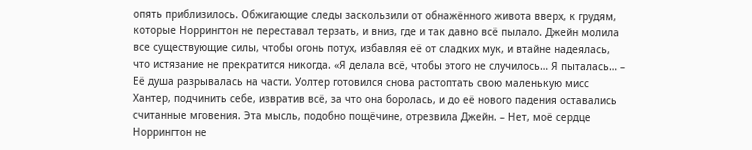опять приблизилось. Обжигающие следы заскользили от обнажённого живота вверх, к грудям, которые Норрингтон не переставал терзать, и вниз, где и так давно всё пылало. Джейн молила все существующие силы, чтобы огонь потух, избавляя её от сладких мук, и втайне надеялась, что истязание не прекратится никогда. «Я делала всё, чтобы этого не случилось… Я пыталась… – Её душа разрывалась на части. Уолтер готовился снова растоптать свою маленькую мисс Хантер, подчинить себе, извратив всё, за что она боролась, и до её нового падения оставались считанные мговения. Эта мысль, подобно пощёчине, отрезвила Джейн. – Нет, моё сердце Норрингтон не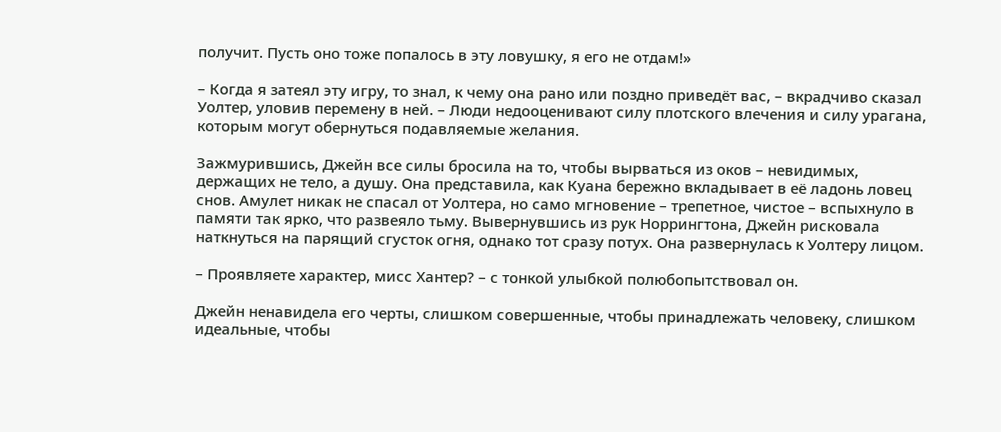получит. Пусть оно тоже попалось в эту ловушку, я его не отдам!»

– Когда я затеял эту игру, то знал, к чему она рано или поздно приведёт вас, – вкрадчиво сказал Уолтер, уловив перемену в ней. – Люди недооценивают силу плотского влечения и силу урагана, которым могут обернуться подавляемые желания.

Зажмурившись, Джейн все силы бросила на то, чтобы вырваться из оков – невидимых, держащих не тело, а душу. Она представила, как Куана бережно вкладывает в её ладонь ловец снов. Амулет никак не спасал от Уолтера, но само мгновение – трепетное, чистое – вспыхнуло в памяти так ярко, что развеяло тьму. Вывернувшись из рук Норрингтона, Джейн рисковала наткнуться на парящий сгусток огня, однако тот сразу потух. Она развернулась к Уолтеру лицом.

– Проявляете характер, мисс Хантер? – с тонкой улыбкой полюбопытствовал он.

Джейн ненавидела его черты, слишком совершенные, чтобы принадлежать человеку, слишком идеальные, чтобы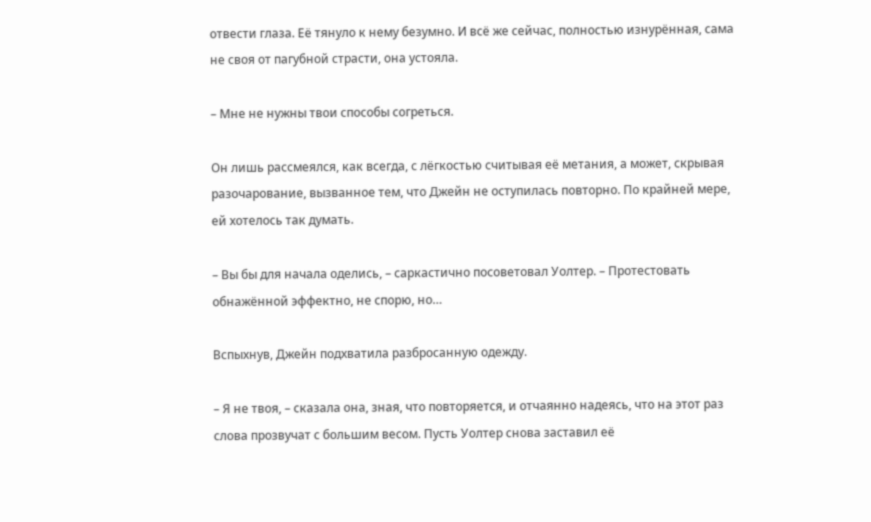отвести глаза. Её тянуло к нему безумно. И всё же сейчас, полностью изнурённая, сама не своя от пагубной страсти, она устояла.

– Мне не нужны твои способы согреться.

Он лишь рассмеялся, как всегда, с лёгкостью считывая её метания, а может, скрывая разочарование, вызванное тем, что Джейн не оступилась повторно. По крайней мере, ей хотелось так думать.

– Вы бы для начала оделись, – саркастично посоветовал Уолтер. – Протестовать обнажённой эффектно, не спорю, но…

Вспыхнув, Джейн подхватила разбросанную одежду.

– Я не твоя, – сказала она, зная, что повторяется, и отчаянно надеясь, что на этот раз слова прозвучат с большим весом. Пусть Уолтер снова заставил её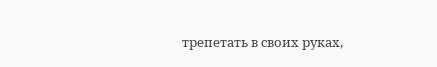трепетать в своих руках,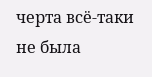черта всё-таки не была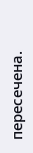пересечена.